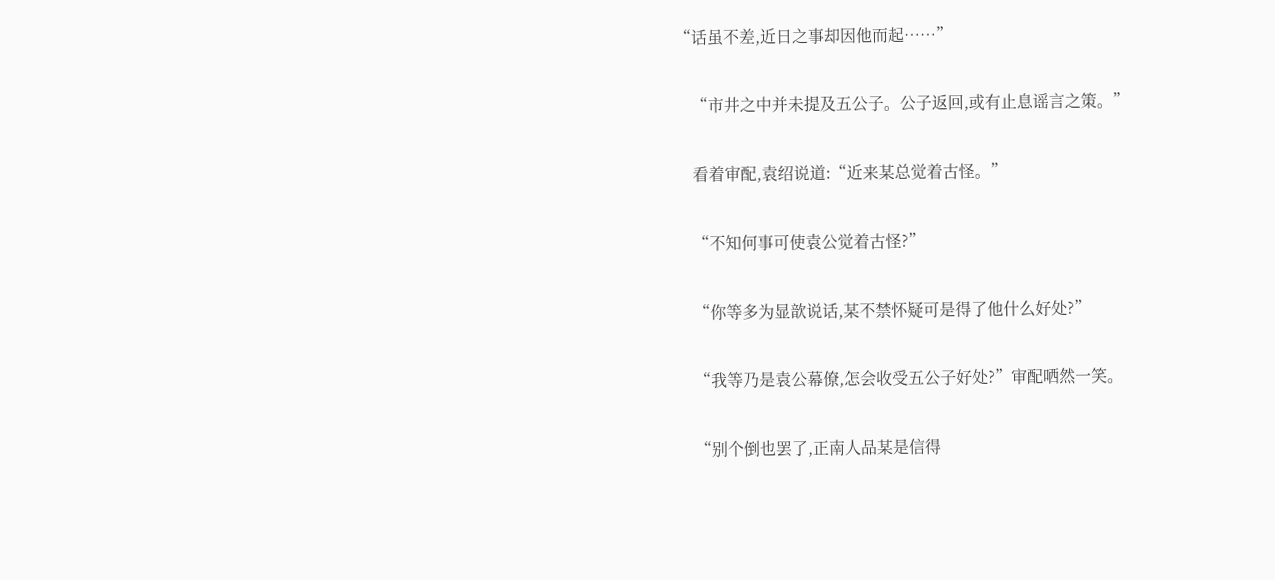“话虽不差,近日之事却因他而起……”

    “市井之中并未提及五公子。公子返回,或有止息谣言之策。”

    看着审配,袁绍说道:“近来某总觉着古怪。”

    “不知何事可使袁公觉着古怪?”

    “你等多为显歆说话,某不禁怀疑可是得了他什么好处?”

    “我等乃是袁公幕僚,怎会收受五公子好处?”审配哂然一笑。

    “别个倒也罢了,正南人品某是信得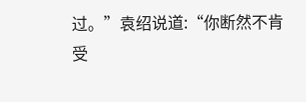过。”袁绍说道:“你断然不肯受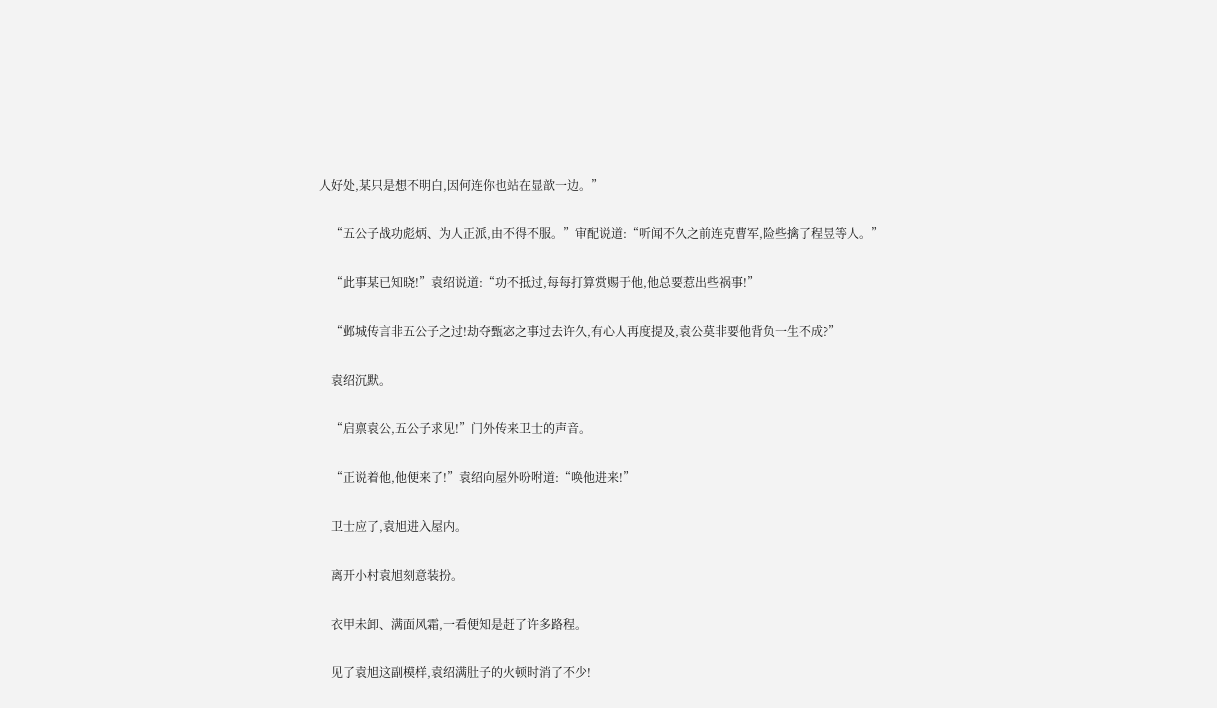人好处,某只是想不明白,因何连你也站在显歆一边。”

    “五公子战功彪炳、为人正派,由不得不服。”审配说道:“听闻不久之前连克曹军,险些擒了程昱等人。”

    “此事某已知晓!”袁绍说道:“功不抵过,每每打算赏赐于他,他总要惹出些祸事!”

    “邺城传言非五公子之过!劫夺甄宓之事过去许久,有心人再度提及,袁公莫非要他背负一生不成?”

    袁绍沉默。

    “启禀袁公,五公子求见!”门外传来卫士的声音。

    “正说着他,他便来了!”袁绍向屋外吩咐道:“唤他进来!”

    卫士应了,袁旭进入屋内。

    离开小村袁旭刻意装扮。

    衣甲未卸、满面风霜,一看便知是赶了许多路程。

    见了袁旭这副模样,袁绍满肚子的火顿时消了不少!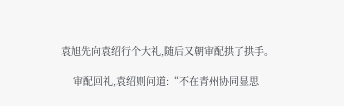袁旭先向袁绍行个大礼,随后又朝审配拱了拱手。

    审配回礼,袁绍则问道:“不在青州协同显思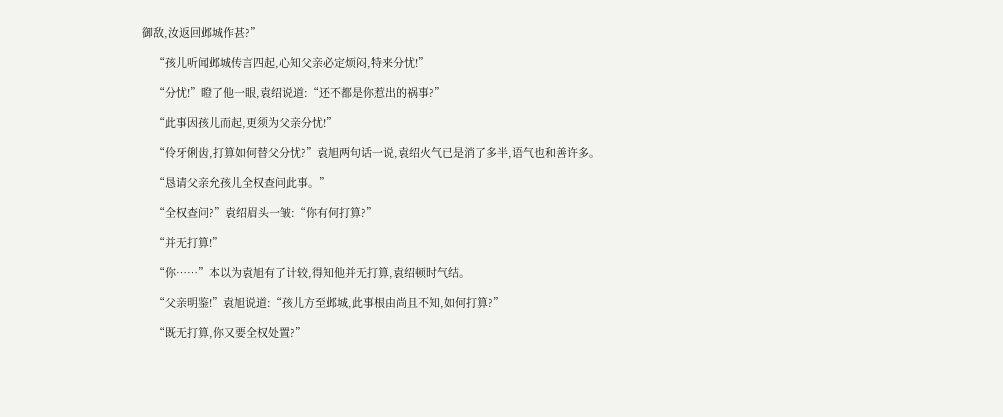御敌,汝返回邺城作甚?”

    “孩儿听闻邺城传言四起,心知父亲必定烦闷,特来分忧!”

    “分忧!”瞪了他一眼,袁绍说道:“还不都是你惹出的祸事?”

    “此事因孩儿而起,更须为父亲分忧!”

    “伶牙俐齿,打算如何替父分忧?”袁旭两句话一说,袁绍火气已是消了多半,语气也和善许多。

    “恳请父亲允孩儿全权查问此事。”

    “全权查问?”袁绍眉头一皱:“你有何打算?”

    “并无打算!”

    “你……”本以为袁旭有了计较,得知他并无打算,袁绍顿时气结。

    “父亲明鉴!”袁旭说道:“孩儿方至邺城,此事根由尚且不知,如何打算?”

    “既无打算,你又要全权处置?”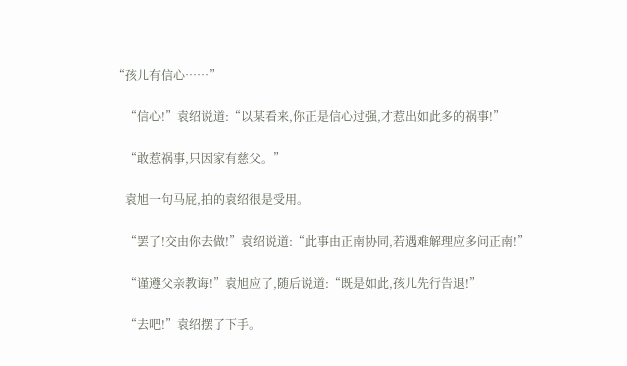“孩儿有信心……”

    “信心!”袁绍说道:“以某看来,你正是信心过强,才惹出如此多的祸事!”

    “敢惹祸事,只因家有慈父。”

    袁旭一句马屁,拍的袁绍很是受用。

    “罢了!交由你去做!”袁绍说道:“此事由正南协同,若遇难解理应多问正南!”

    “谨遵父亲教诲!”袁旭应了,随后说道:“既是如此,孩儿先行告退!”

    “去吧!”袁绍摆了下手。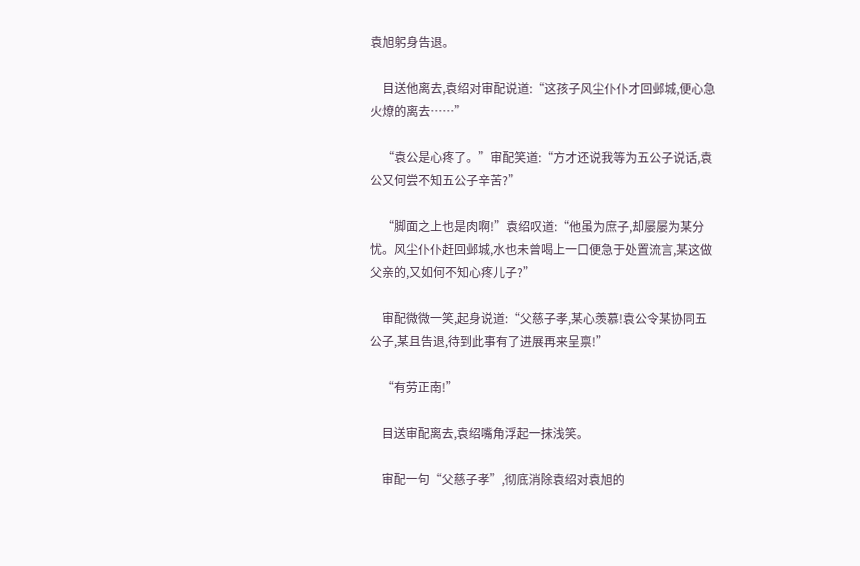袁旭躬身告退。

    目送他离去,袁绍对审配说道:“这孩子风尘仆仆才回邺城,便心急火燎的离去……”

    “袁公是心疼了。”审配笑道:“方才还说我等为五公子说话,袁公又何尝不知五公子辛苦?”

    “脚面之上也是肉啊!”袁绍叹道:“他虽为庶子,却屡屡为某分忧。风尘仆仆赶回邺城,水也未曾喝上一口便急于处置流言,某这做父亲的,又如何不知心疼儿子?”

    审配微微一笑,起身说道:“父慈子孝,某心羡慕!袁公令某协同五公子,某且告退,待到此事有了进展再来呈禀!”

    “有劳正南!”

    目送审配离去,袁绍嘴角浮起一抹浅笑。

    审配一句“父慈子孝”,彻底消除袁绍对袁旭的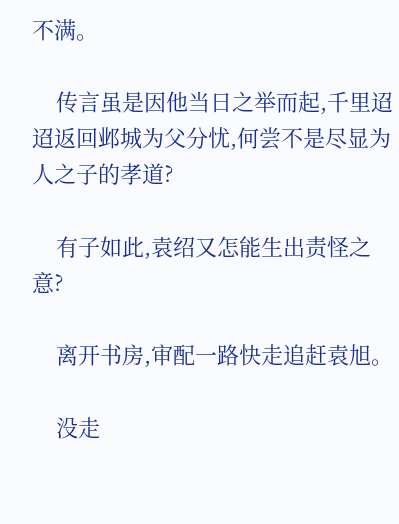不满。

    传言虽是因他当日之举而起,千里迢迢返回邺城为父分忧,何尝不是尽显为人之子的孝道?

    有子如此,袁绍又怎能生出责怪之意?

    离开书房,审配一路快走追赶袁旭。

    没走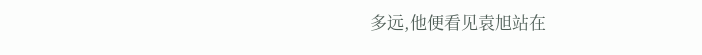多远,他便看见袁旭站在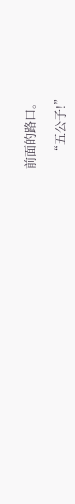前面的路口。

    “五公子!”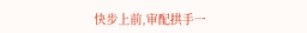快步上前,审配拱手一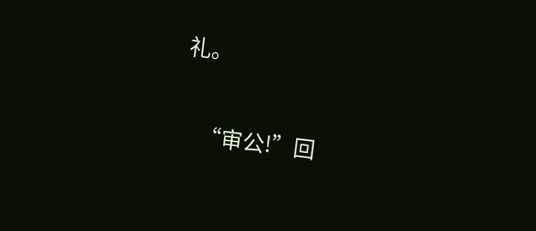礼。

    “审公!”回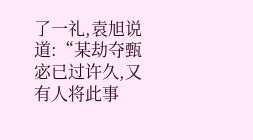了一礼,袁旭说道:“某劫夺甄宓已过许久,又有人将此事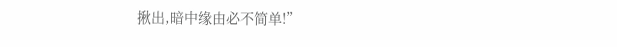揪出,暗中缘由必不简单!”